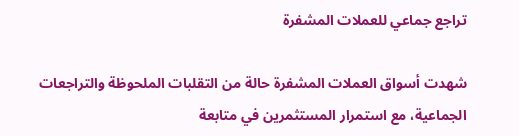تراجع جماعي للعملات المشفرة

شهدت أسواق العملات المشفرة حالة من التقلبات الملحوظة والتراجعات الجماعية، مع استمرار المستثمرين في متابعة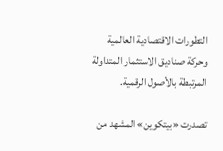التطورات الاقتصادية العالمية وحركة صناديق الاستثمار المتداولة المرتبطة بالأصول الرقمية.

تصدرت «بيتكوين» المشهد من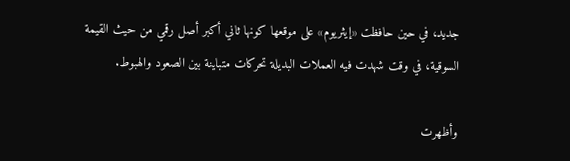جديد، في حين حافظت «إيثريوم» على موقعها كونها ثاني أكبر أصل رقمي من حيث القيمة السوقية، في وقت شهدت فيه العملات البديلة تحركات متباينة بين الصعود والهبوط.

وأظهرت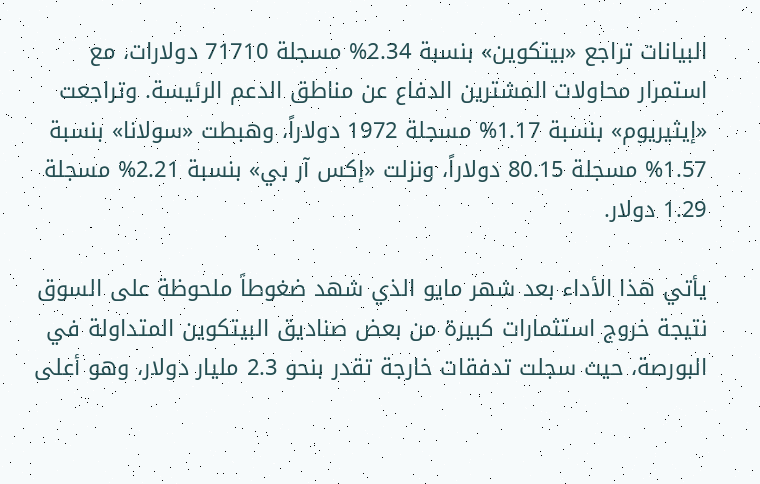البيانات تراجع «بيتكوين» بنسبة 2.34% مسجلة 71710 دولارات، مع استمرار محاولات المشترين الدفاع عن مناطق الدعم الرئيسة. وتراجعت «إيثيريوم» بنسبة 1.17% مسجلة 1972 دولاراً، وهبطت «سولانا» بنسبة 1.57% مسجلة 80.15 دولاراً، ونزلت «إكس آر بي» بنسبة 2.21% مسجلة 1.29 دولار.

يأتي هذا الأداء بعد شهر مايو الذي شهد ضغوطاً ملحوظة على السوق نتيجة خروج استثمارات كبيرة من بعض صناديق البيتكوين المتداولة في البورصة، حيث سجلت تدفقات خارجة تقدر بنحو 2.3 مليار دولار، وهو أعلى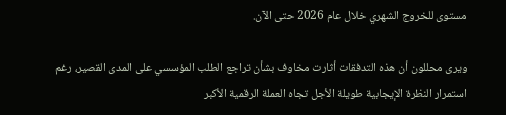مستوى للخروج الشهري خلال عام 2026 حتى الآن.

ويرى محللون أن هذه التدفقات أثارت مخاوف بشأن تراجع الطلب المؤسسي على المدى القصير، رغم استمرار النظرة الإيجابية طويلة الأجل تجاه العملة الرقمية الأكبر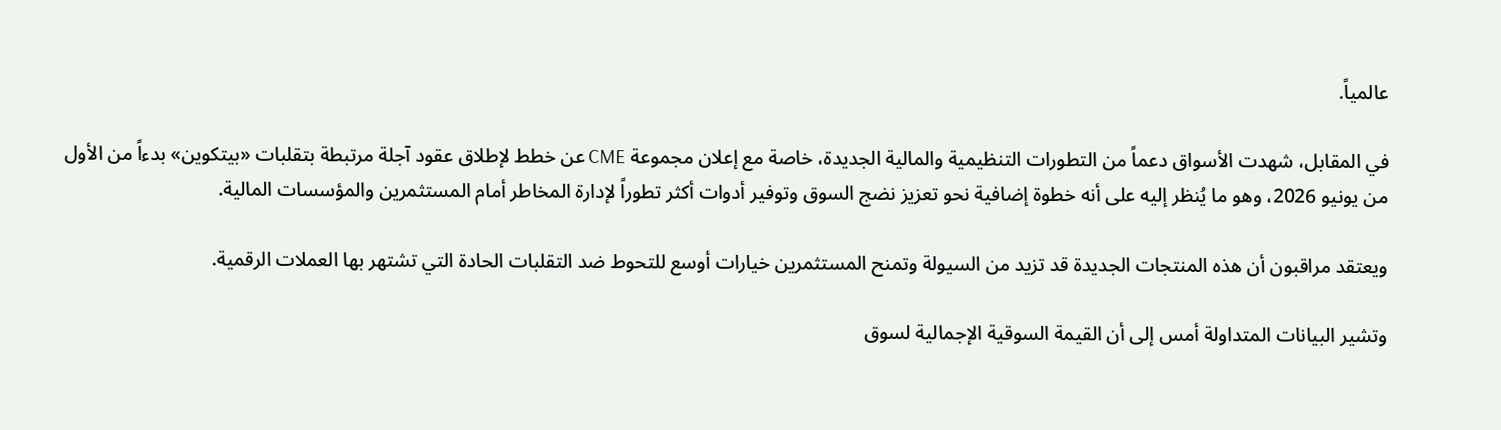عالمياً.

في المقابل، شهدت الأسواق دعماً من التطورات التنظيمية والمالية الجديدة، خاصة مع إعلان مجموعة CME عن خطط لإطلاق عقود آجلة مرتبطة بتقلبات «بيتكوين» بدءاً من الأول من يونيو 2026، وهو ما يُنظر إليه على أنه خطوة إضافية نحو تعزيز نضج السوق وتوفير أدوات أكثر تطوراً لإدارة المخاطر أمام المستثمرين والمؤسسات المالية.

ويعتقد مراقبون أن هذه المنتجات الجديدة قد تزيد من السيولة وتمنح المستثمرين خيارات أوسع للتحوط ضد التقلبات الحادة التي تشتهر بها العملات الرقمية.

وتشير البيانات المتداولة أمس إلى أن القيمة السوقية الإجمالية لسوق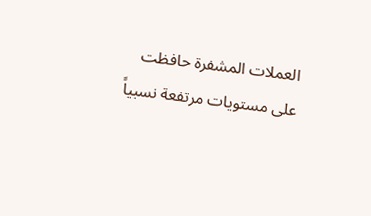العملات المشفرة حافظت على مستويات مرتفعة نسبياً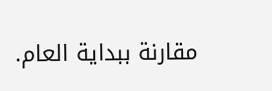مقارنة ببداية العام.